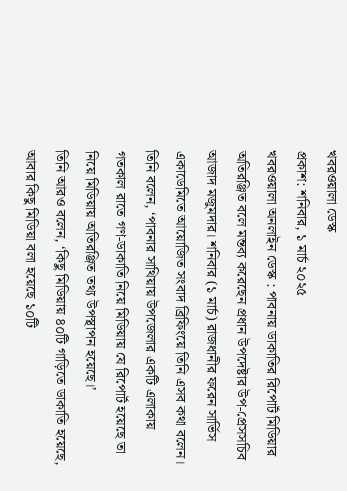খবরওয়ালা ডেস্ক
প্রকাশ: শনিবার, ১ মার্চ ২০২৫
খবরওয়ালা অনলাইন ডেস্ক : পাবনায় ডাকাতির রিপোর্ট মিডিয়ার অতিরঞ্জিত বলে মন্তব্য করেছেন প্রধান উপদেষ্টার উপ-প্রেসসচিব আজাদ মজুমদার। শনিবার (১ মার্চ) রাজধানীর ফরেন সার্ভিস একাডেমিতে আয়োজিত সংবাদ ব্রিফিংয়ে তিনি এসব কথা বলেন।
তিনি বলেন, ‘পাবনার সাথিয়ায় উপজেলার একটি এলাকায় গতকাল রাতে গণ-ডাকাতি নিয়ে মিডিয়ায় যে রিপোর্ট হয়েছে তা নিয়ে মিডিয়ায় অতিরঞ্জিত তথ্য উপস্থাপন হয়েছে।’
তিনি আরও বলেন, ‘কিছু মিডিয়ায় ৪০টি গাড়িতে ডাকাতি হয়েছে, আবার কিছু মিডিয়া বলা হয়েছে ১০টি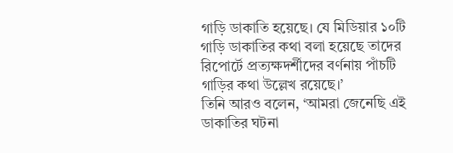গাড়ি ডাকাতি হয়েছে। যে মিডিয়ার ১০টি গাড়ি ডাকাতির কথা বলা হয়েছে তাদের রিপোর্টে প্রত্যক্ষদর্শীদের বর্ণনায় পাঁচটি গাড়ির কথা উল্লেখ রয়েছে।’
তিনি আরও বলেন, ‘আমরা জেনেছি এই ডাকাতির ঘটনা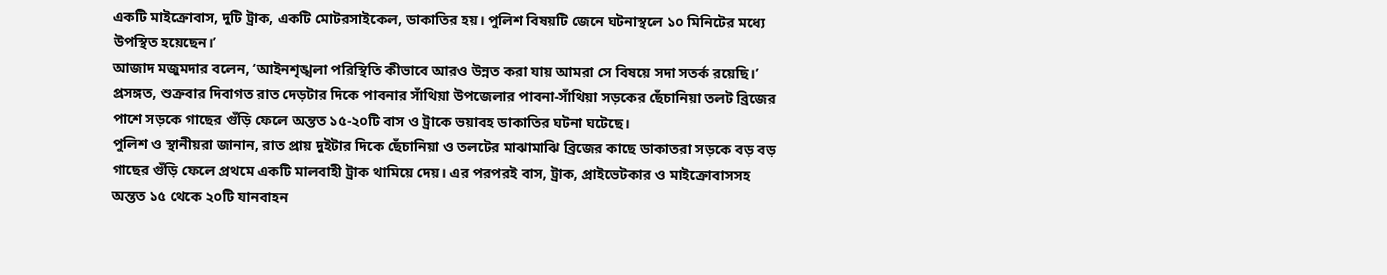একটি মাইক্রোবাস, দুটি ট্রাক, একটি মোটরসাইকেল, ডাকাতির হয়। পুলিশ বিষয়টি জেনে ঘটনাস্থলে ১০ মিনিটের মধ্যে উপস্থিত হয়েছেন।’
আজাদ মজুমদার বলেন, ‘আইনশৃঙ্খলা পরিস্থিতি কীভাবে আরও উন্নত করা যায় আমরা সে বিষয়ে সদা সতর্ক রয়েছি।’
প্রসঙ্গত, শুক্রবার দিবাগত রাত দেড়টার দিকে পাবনার সাঁথিয়া উপজেলার পাবনা-সাঁথিয়া সড়কের ছেঁচানিয়া তলট ব্রিজের পাশে সড়কে গাছের গুঁড়ি ফেলে অন্তত ১৫-২০টি বাস ও ট্রাকে ভয়াবহ ডাকাতির ঘটনা ঘটেছে।
পুলিশ ও স্থানীয়রা জানান, রাত প্রায় দুইটার দিকে ছেঁচানিয়া ও তলটের মাঝামাঝি ব্রিজের কাছে ডাকাতরা সড়কে বড় বড় গাছের গুঁড়ি ফেলে প্রথমে একটি মালবাহী ট্রাক থামিয়ে দেয়। এর পরপরই বাস, ট্রাক, প্রাইভেটকার ও মাইক্রোবাসসহ অন্তত ১৫ থেকে ২০টি যানবাহন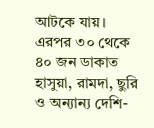আটকে যায়। এরপর ৩০ থেকে ৪০ জন ডাকাত হাসুয়া, রামদা, ছুরি ও অন্যান্য দেশি-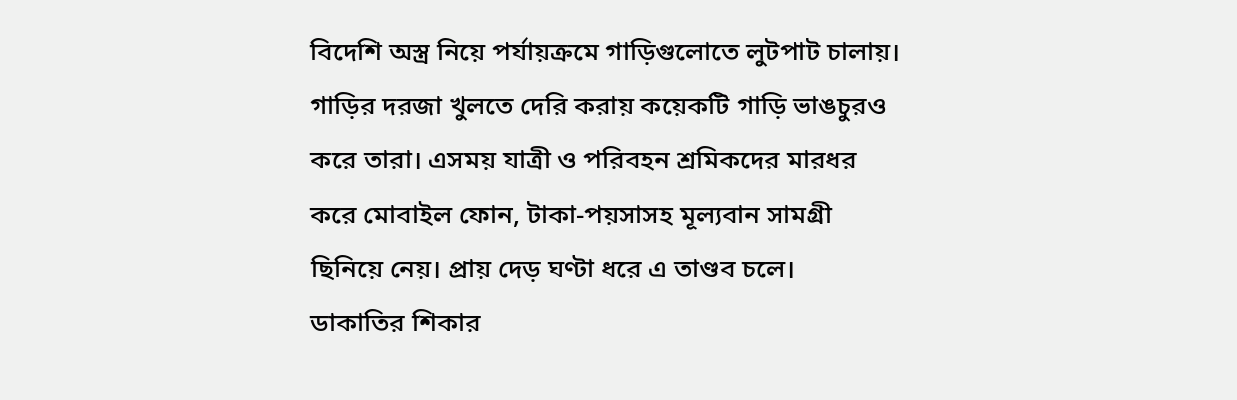বিদেশি অস্ত্র নিয়ে পর্যায়ক্রমে গাড়িগুলোতে লুটপাট চালায়।
গাড়ির দরজা খুলতে দেরি করায় কয়েকটি গাড়ি ভাঙচুরও করে তারা। এসময় যাত্রী ও পরিবহন শ্রমিকদের মারধর করে মোবাইল ফোন, টাকা-পয়সাসহ মূল্যবান সামগ্রী ছিনিয়ে নেয়। প্রায় দেড় ঘণ্টা ধরে এ তাণ্ডব চলে।
ডাকাতির শিকার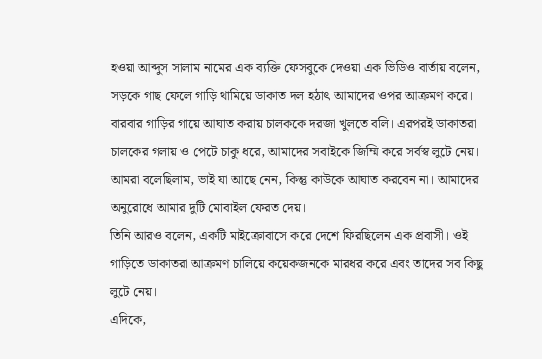হওয়া আব্দুস সালাম নামের এক ব্যক্তি ফেসবুকে দেওয়া এক ভিডিও বার্তায় বলেন, সড়কে গাছ ফেলে গাড়ি থামিয়ে ডাকাত দল হঠাৎ আমাদের ওপর আক্রমণ করে। বারবার গাড়ির গায়ে আঘাত করায় চালককে দরজা খুলতে বলি। এরপরই ডাকাতরা চালকের গলায় ও পেটে চাকু ধরে, আমাদের সবাইকে জিম্মি করে সর্বস্ব লুটে নেয়। আমরা বলেছিলাম, ভাই যা আছে নেন, কিন্তু কাউকে আঘাত করবেন না। আমাদের অনুরোধে আমার দুটি মোবাইল ফেরত দেয়।
তিনি আরও বলেন, একটি মাইক্রোবাসে করে দেশে ফিরছিলেন এক প্রবাসী। ওই গাড়িতে ডাকাতরা আক্রমণ চালিয়ে কয়েকজনকে মারধর করে এবং তাদের সব কিছু লুটে নেয়।
এদিকে,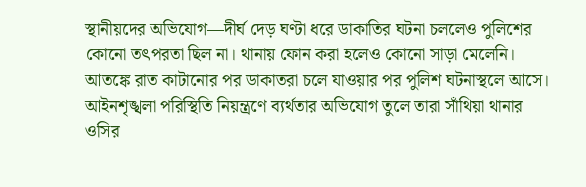স্থানীয়দের অভিযোগ—দীর্ঘ দেড় ঘণ্টা ধরে ডাকাতির ঘটনা চললেও পুলিশের কোনো তৎপরতা ছিল না। থানায় ফোন করা হলেও কোনো সাড়া মেলেনি। আতঙ্কে রাত কাটানোর পর ডাকাতরা চলে যাওয়ার পর পুলিশ ঘটনাস্থলে আসে। আইনশৃঙ্খলা পরিস্থিতি নিয়ন্ত্রণে ব্যর্থতার অভিযোগ তুলে তারা সাঁথিয়া থানার ওসির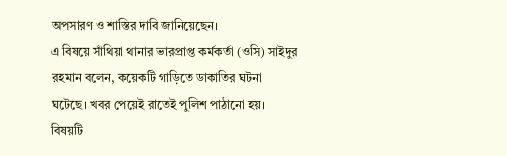অপসারণ ও শাস্তির দাবি জানিয়েছেন।
এ বিষয়ে সাঁথিয়া থানার ভারপ্রাপ্ত কর্মকর্তা (ওসি) সাইদুর রহমান বলেন, কয়েকটি গাড়িতে ডাকাতির ঘটনা ঘটেছে। খবর পেয়েই রাতেই পুলিশ পাঠানো হয়। বিষয়টি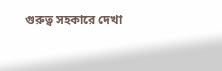গুরুত্ব সহকারে দেখা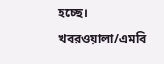হচ্ছে।
খবরওয়ালা/এমবি